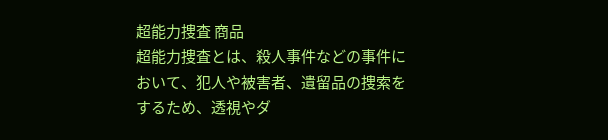超能力捜査 商品
超能力捜査とは、殺人事件などの事件において、犯人や被害者、遺留品の捜索をするため、透視やダ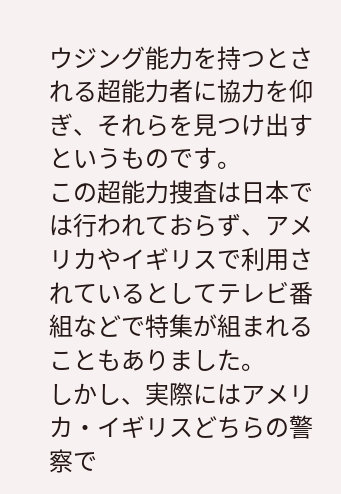ウジング能力を持つとされる超能力者に協力を仰ぎ、それらを見つけ出すというものです。
この超能力捜査は日本では行われておらず、アメリカやイギリスで利用されているとしてテレビ番組などで特集が組まれることもありました。
しかし、実際にはアメリカ・イギリスどちらの警察で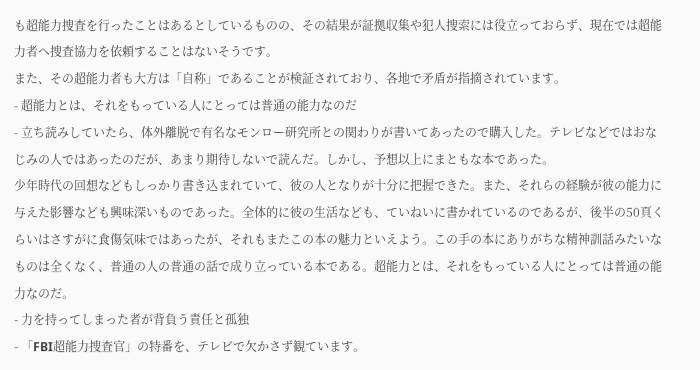も超能力捜査を行ったことはあるとしているものの、その結果が証拠収集や犯人捜索には役立っておらず、現在では超能力者へ捜査協力を依頼することはないそうです。
また、その超能力者も大方は「自称」であることが検証されており、各地で矛盾が指摘されています。
- 超能力とは、それをもっている人にとっては普通の能力なのだ
- 立ち読みしていたら、体外離脱で有名なモンロー研究所との関わりが書いてあったので購入した。テレビなどではおなじみの人ではあったのだが、あまり期待しないで読んだ。しかし、予想以上にまともな本であった。
少年時代の回想などもしっかり書き込まれていて、彼の人となりが十分に把握できた。また、それらの経験が彼の能力に与えた影響なども興味深いものであった。全体的に彼の生活なども、ていねいに書かれているのであるが、後半の50頁くらいはさすがに食傷気味ではあったが、それもまたこの本の魅力といえよう。この手の本にありがちな精神訓話みたいなものは全くなく、普通の人の普通の話で成り立っている本である。超能力とは、それをもっている人にとっては普通の能力なのだ。
- 力を持ってしまった者が背負う責任と孤独
- 「FBI超能力捜査官」の特番を、テレビで欠かさず観ています。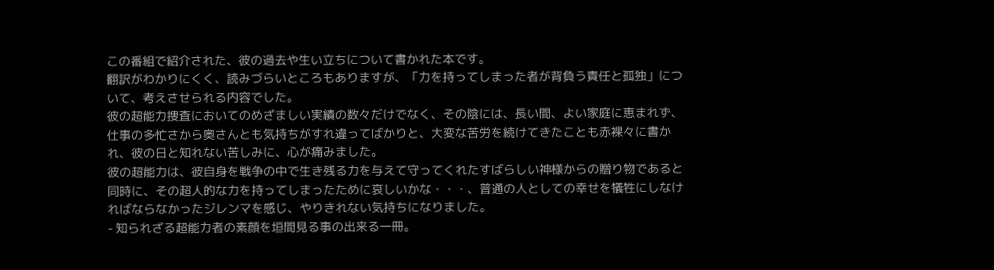この番組で紹介された、彼の過去や生い立ちについて書かれた本です。
翻訳がわかりにくく、読みづらいところもありますが、「力を持ってしまった者が背負う責任と孤独」について、考えさせられる内容でした。
彼の超能力捜査においてのめざましい実績の数々だけでなく、その陰には、長い間、よい家庭に恵まれず、仕事の多忙さから奥さんとも気持ちがすれ違ってばかりと、大変な苦労を続けてきたことも赤裸々に書かれ、彼の日と知れない苦しみに、心が痛みました。
彼の超能力は、彼自身を戦争の中で生き残る力を与えて守ってくれたすばらしい神様からの贈り物であると同時に、その超人的な力を持ってしまったために哀しいかな・・・、普通の人としての幸せを犠牲にしなければならなかったジレンマを感じ、やりきれない気持ちになりました。
- 知られざる超能力者の素顔を垣間見る事の出来る一冊。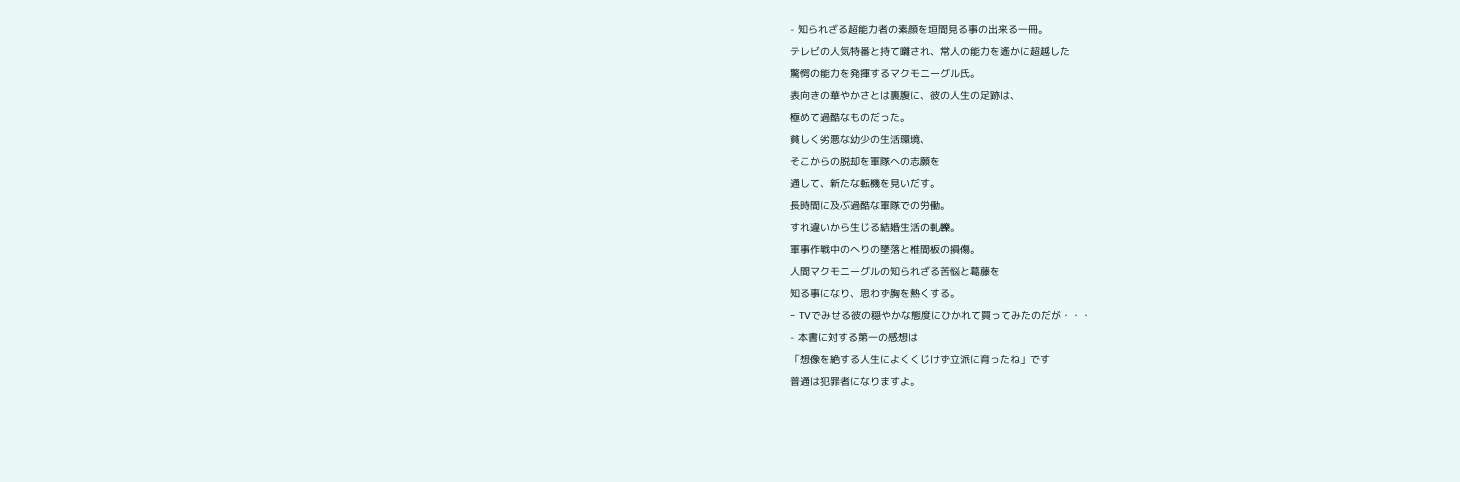- 知られざる超能力者の素顔を垣間見る事の出来る一冊。
テレビの人気特番と持て囃され、常人の能力を遙かに超越した
驚愕の能力を発揮するマクモニーグル氏。
表向きの華やかさとは裏腹に、彼の人生の足跡は、
極めて過酷なものだった。
貧しく劣悪な幼少の生活環境、
そこからの脱却を軍隊への志願を
通して、新たな転機を見いだす。
長時間に及ぶ過酷な軍隊での労働。
すれ違いから生じる結婚生活の軋轢。
軍事作戦中のへりの墜落と椎間板の損傷。
人間マクモニーグルの知られざる苦悩と葛藤を
知る事になり、思わず胸を熱くする。
- TVでみせる彼の穏やかな態度にひかれて買ってみたのだが・・・
- 本書に対する第一の感想は
「想像を絶する人生によくくじけず立派に育ったね」です
普通は犯罪者になりますよ。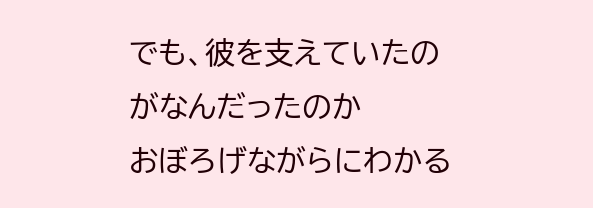でも、彼を支えていたのがなんだったのか
おぼろげながらにわかる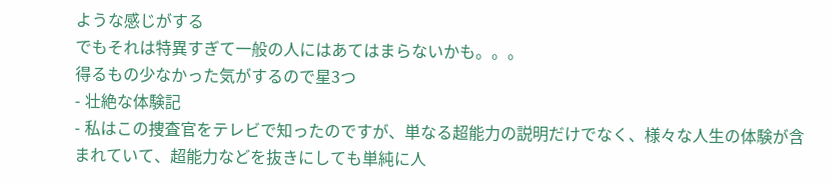ような感じがする
でもそれは特異すぎて一般の人にはあてはまらないかも。。。
得るもの少なかった気がするので星3つ
- 壮絶な体験記
- 私はこの捜査官をテレビで知ったのですが、単なる超能力の説明だけでなく、様々な人生の体験が含まれていて、超能力などを抜きにしても単純に人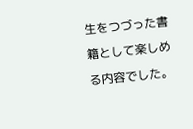生をつづった書籍として楽しめる内容でした。